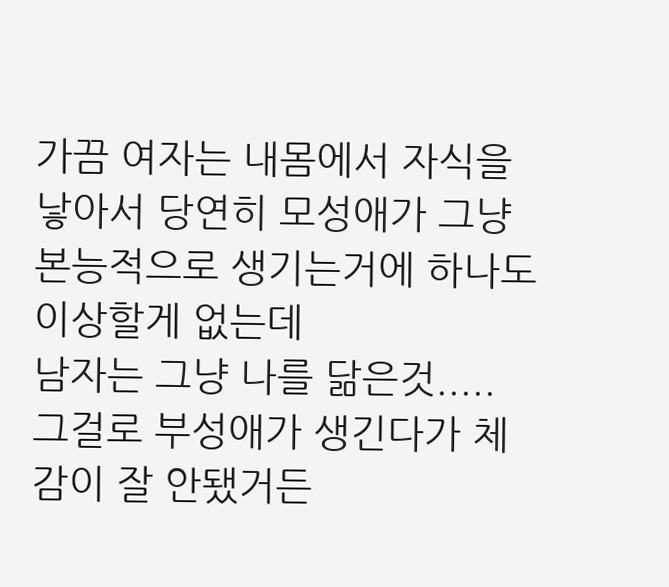가끔 여자는 내몸에서 자식을 낳아서 당연히 모성애가 그냥 본능적으로 생기는거에 하나도 이상할게 없는데
남자는 그냥 나를 닮은것..... 그걸로 부성애가 생긴다가 체감이 잘 안됐거든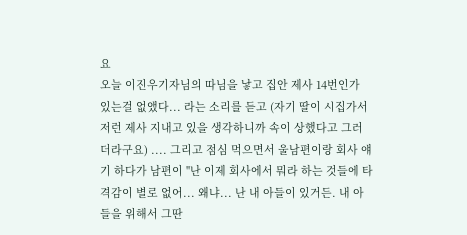요
오늘 이진우기자님의 따님을 낳고 집안 제사 14번인가 있는걸 없앴다... 라는 소리를 듣고 (자기 딸이 시집가서 저런 제사 지내고 있을 생각하니까 속이 상했다고 그러더라구요) .... 그리고 점심 먹으면서 울남편이랑 회사 얘기 하다가 남편이 "난 이제 회사에서 뭐라 하는 것들에 타격감이 별로 없어... 왜냐... 난 내 아들이 있거든. 내 아들을 위해서 그딴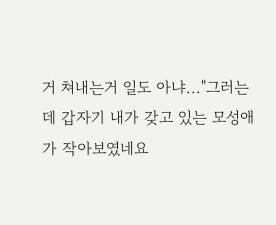거 쳐내는거 일도 아냐..."그러는데 갑자기 내가 갖고 있는 모성애가 작아보였네요